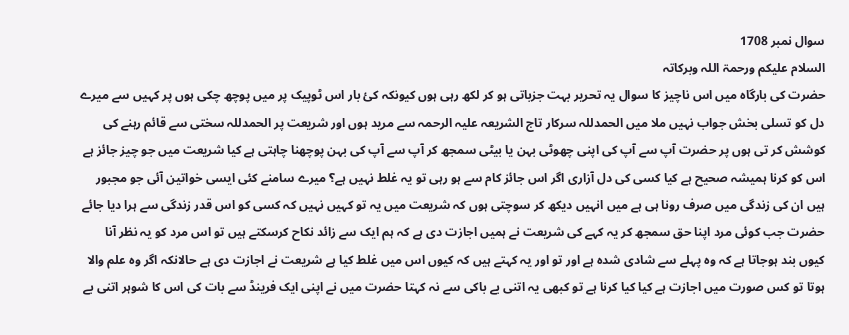سوال نمبر 1708
السلام علیکم ورحمۃ اللہ وبرکاتہ
حضرت کی بارگاہ میں اس ناچیز کا سوال یہ تحریر بہت جزباتی ہو کر لکھ رہی ہوں کیونکہ کئ بار اس ٹوپیک پر میں پوچھ چکی ہوں پر کہیں سے میرے دل کو تسلی بخش جواب نہیں ملا میں الحمدللہ سرکار تاج الشریعہ علیہ الرحمہ سے مرید ہوں اور شریعت پر الحمدللہ سختی سے قائم رہنے کی کوشش کر تی ہوں پر حضرت آپ سے آپ کی اپنی چھوٹی بہن یا بیٹی سمجھ کر آپ سے آپ کی بہن پوچھنا چاہتی ہے کیا شریعت میں جو چیز جائز ہے اس کو کرنا ہمیشہ صحیح ہے کیا کسی کی دل آزاری اگر اس جائز کام سے ہو رہی تو یہ غلط نہیں ہے؟ میرے سامنے کئی ایسی خواتین آئی جو مجبور ہیں ان کی زندگی میں صرف رونا ہی ہے میں انہیں دیکھ کر سوچتی ہوں کہ شریعت میں یہ تو کہیں نہیں کہ کسی کو اس قدر زندگی سے ہرا دیا جائے حضرت جب کوئی مرد اپنا حق سمجھ کر یہ کہے کی شریعت نے ہمیں اجازت دی ہے کہ ہم ایک سے زائد نکاح کرسکتے ہیں تو اس مرد کو یہ نظر آنا کیوں بند ہوجاتا ہے کہ وہ پہلے سے شادی شدہ ہے اور تو اور یہ کہتے ہیں کہ کیوں اس میں غلط کیا ہے شریعت نے اجازت دی ہے حالانکہ اگر وہ علم والا ہوتا تو کس صورت میں اجازت ہے کیا کیا کرنا ہے تو کبھی یہ اتنی بے باکی سے نہ کہتا حضرت میں نے اپنی ایک فرینڈ سے بات کی اس کا شوہر اتنی بے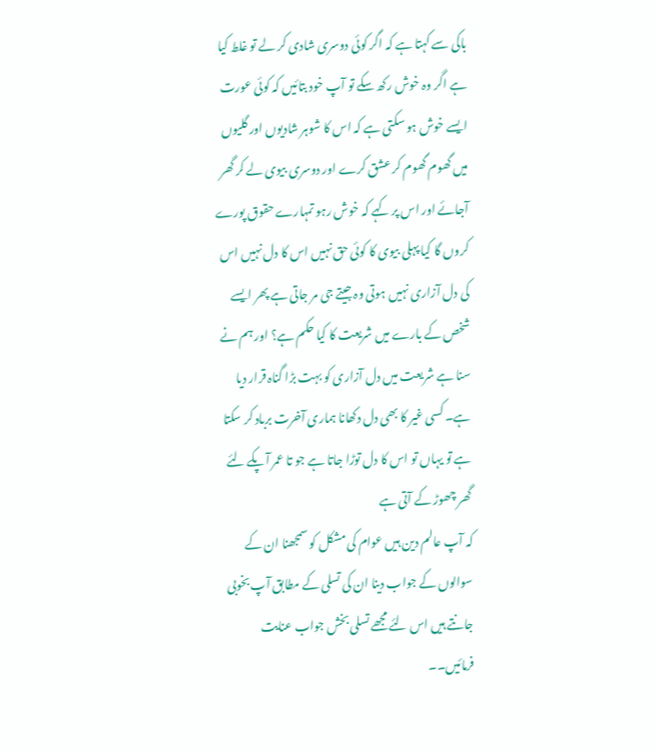باکی سے کہتا ہے کہ اگر کوئی دوسری شادی کر لے تو غلط کیا ہے اگر وہ خوش رکھ سکے تو آپ خود بتائیں کہ کوئی عورت ایسے خوش ہو سکتی ہے کہ اس کا شوہر شادیوں اور گلیوں میں گھوم گھوم کر عشق کرے اور دوسری بیوی لے کر گھر آجائے اور اس پر کہے کہ خوش رہو تمہارے حقوق پورے کروں گا کیا پہلی بیوی کا کوئی حق نہیں اس کا دل نہیں اس کی دل آزاری نہیں ہوتی وہ جیتے جی مر جاتی ہے پھر ایسے شخص کے بارے میں شریعت کا کیا حکم ہے؟ اور ہم نے سنا ہے شریعت میں دل آزاری کو بہت بڑا گناہ قرار دیا ہے۔ کسی غیر کا بھی دل دکھانا ہماری آخرت برباد کر سکتا ہے تو یہاں تو اس کا دل توڑا جاتا ہے جو تا عمر آپکے لئے گھر چھوڑ کے آتی ہے
کہ آپ عالم دین ہیں عوام کی مشکل کو سمجھنا ان کے سوالوں کے جواب دینا ان کی تسلی کے مطابق آپ بخوبی جانتے ہیں اس لئے مجھے تسلی بخش جواب عنایت فرمائیں۔۔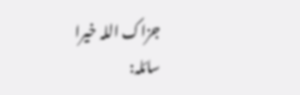جزاک اللہ خیرا
سائلہ: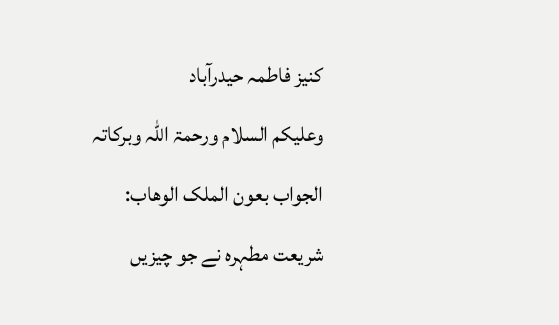کنیز فاطمہ حیدرآباد
وعلیکم السلام ورحمۃ اللہ وبرکاتہ
الجواب بعون الملک الوھاب:
شریعت مطہرہ نے جو چیزیں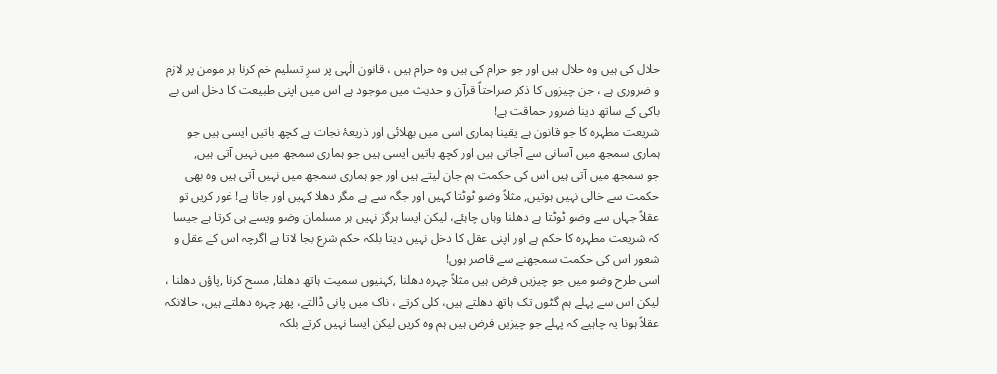حلال کی ہیں وہ حلال ہیں اور جو حرام کی ہیں وہ حرام ہیں ، قانون الٰہی پر سرِ تسلیم خم کرنا ہر مومن پر لازم و ضروری ہے ، جن چیزوں کا ذکر صراحتاً قرآن و حدیث میں موجود ہے اس میں اپنی طبیعت کا دخل اس بے باکی کے ساتھ دینا ضرور حماقت ہے!
شریعت مطہرہ کا جو قانون ہے یقینا ہماری اسی میں بھلائی اور ذریعۂ نجات ہے کچھ باتیں ایسی ہیں جو ہماری سمجھ میں آسانی سے آجاتی ہیں اور کچھ باتیں ایسی ہیں جو ہماری سمجھ میں نہیں آتی ہیں,
جو سمجھ میں آتی ہیں اس کی حکمت ہم جان لیتے ہیں اور جو ہماری سمجھ میں نہیں آتی ہیں وہ بھی حکمت سے خالی نہیں ہوتیں, مثلاً وضو ٹوٹتا کہیں اور جگہ سے ہے مگر دھلا کہیں اور جاتا ہے! غور کریں تو عقلاً جہاں سے وضو ٹوٹتا ہے دھلنا وہاں چاہئے، لیکن ایسا ہرگز نہیں ہر مسلمان وضو ویسے ہی کرتا ہے جیسا کہ شریعت مطہرہ کا حکم ہے اور اپنی عقل کا دخل نہیں دیتا بلکہ حکم شرع بجا لاتا ہے اگرچہ اس کے عقل و شعور اس کی حکمت سمجھنے سے قاصر ہوں!
اسی طرح وضو میں جو چیزیں فرض ہیں مثلاً چہرہ دھلنا ,کہنیوں سمیت ہاتھ دھلنا, مسح کرنا ,پاؤں دھلنا ، لیکن اس سے پہلے ہم گٹوں تک ہاتھ دھلتے ہیں، کلی کرتے ، ناک میں پانی ڈالتے، پھر چہرہ دھلتے ہیں، حالانکہ عقلاً ہونا یہ چاہیے کہ پہلے جو چیزیں فرض ہیں ہم وہ کریں لیکن ایسا نہیں کرتے بلکہ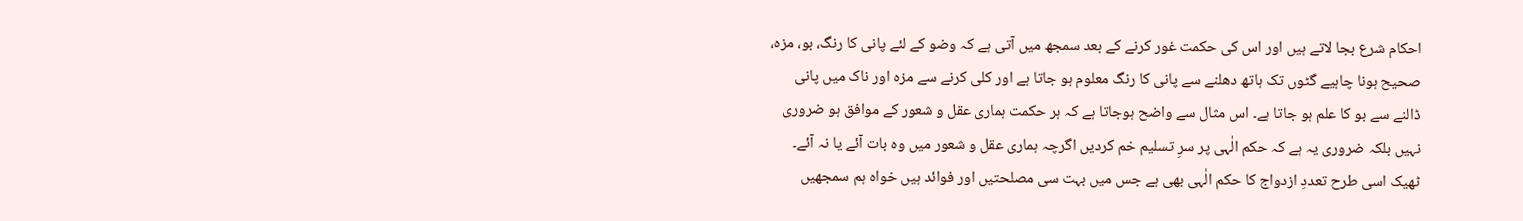احکام شرع بجا لاتے ہیں اور اس کی حکمت غور کرنے کے بعد سمجھ میں آتی ہے کہ وضو کے لئے پانی کا رنگ، بو، مزہ، صحیح ہونا چاہیے گٹوں تک ہاتھ دھلنے سے پانی کا رنگ معلوم ہو جاتا ہے اور کلی کرنے سے مزہ اور ناک میں پانی ڈالنے سے بو کا علم ہو جاتا ہے۔ اس مثال سے واضح ہوجاتا ہے کہ ہر حکمت ہماری عقل و شعور کے موافق ہو ضروری نہیں بلکہ ضروری یہ ہے کہ حکم الٰہی پر سرِ تسلیم خم کردیں اگرچہ ہماری عقل و شعور میں وہ بات آئے یا نہ آئے۔ ٹھیک اسی طرح تعددِ ازدواج کا حکم الٰہی بھی ہے جس میں بہت سی مصلحتیں اور فوائد ہیں خواہ ہم سمجھیں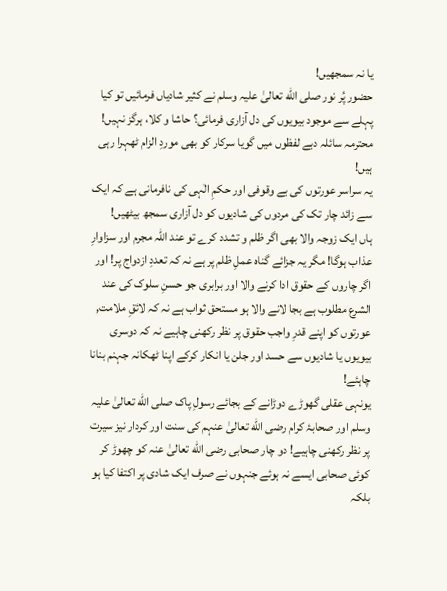یا نہ سمجھیں!
حضور پُر نور صلی الله تعالیٰ علیہ وسلم نے کثیر شادیاں فرمائیں تو کیا پہلے سے موجود بیویوں کی دل آزاری فرمائی؟ حاشا و کلا، ہرگز نہیں!
محترمہ سائلہ دبے لفظوں میں گویا سرکار کو بھی موردِ الزام ٹھہرا رہی ہیں!
یہ سراسر عورتوں کی بے وقوفی اور حکمِ الٰہی کی نافرمانی ہے کہ ایک سے زائد چار تک کی مردوں کی شادیوں کو دل آزاری سمجھ بیٹھیں!
ہاں ایک زوجہ والا بھی اگر ظلم و تشدد کرے تو عند اللہ مجرم اور سزاوارِ عذاب ہوگا! مگر یہ جزائے گناہ عملِ ظلم پر ہے نہ کہ تعددِ ازدواج پر! اور اگر چاروں کے حقوق ادا کرنے والا اور برابری جو حسنِ سلوک کی عند الشرع مطلوب ہے بجا لانے والا ہو مستحق ثواب ہے نہ کہ لائقِ ملامت, عورتوں کو اپنے قدرِ واجب حقوق پر نظر رکھنی چاہیے نہ کہ دوسری بیویوں یا شادیوں سے حسد اور جلن یا انکار کرکے اپنا ٹھکانہ جہنم بنانا چاہئے!
یونہی عقلی گھوڑے دوڑانے کے بجائے رسولِ پاک صلی الله تعالیٰ علیہ وسلم اور صحابۂ کرام رضی الله تعالیٰ عنہم کی سنت اور کردار نیز سیرت پر نظر رکھنی چاہیے! دو چار صحابی رضی الله تعالیٰ عنہ کو چھوڑ کر کوئی صحابی ایسے نہ ہوئے جنہوں نے صرف ایک شادی پر اکتفا کیا ہو بلکہ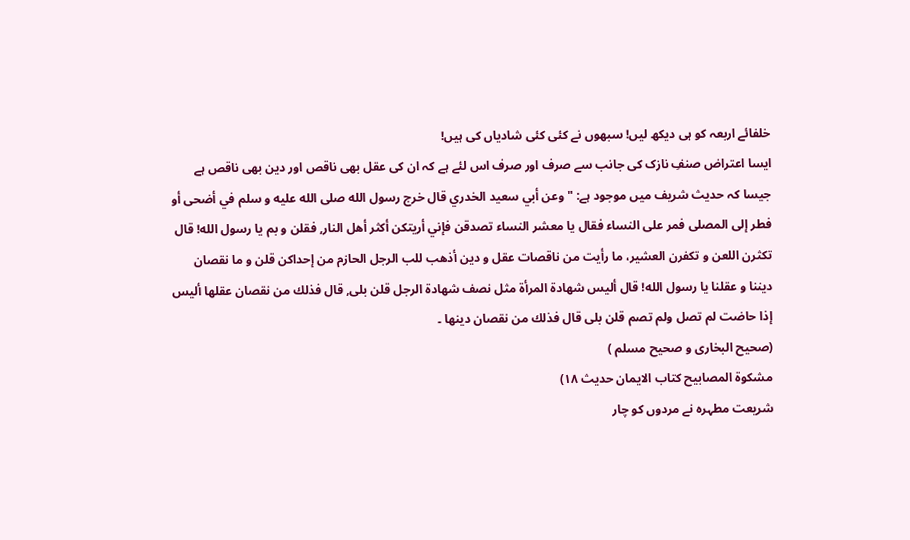خلفائے اربعہ کو ہی دیکھ لیں! سبھوں نے کئی کئی شادیاں کی ہیں!
ایسا اعتراض صنفِ نازک کی جانب سے صرف اور صرف اس لئے ہے کہ ان کی عقل بھی ناقص اور دین بھی ناقص ہے
جیسا کہ حدیث شریف میں موجود ہے: "وعن أبي سعيد الخدري قال خرج رسول الله صلى الله عليه و سلم في أضحى أو فطر إلى المصلى فمر على النساء فقال يا معشر النساء تصدقن فإني أريتكن أكثر أهل النار, فقلن و بم يا رسول الله! قال تكثرن اللعن و تكفرن العشير، ما رأيت من ناقصات عقل و دين أذهب للب الرجل الحازم من إحداكن قلن و ما نقصان ديننا و عقلنا يا رسول الله! قال أليس شهادة المرأة مثل نصف شهادة الرجل قلن بلى, قال فذلك من نقصان عقلها أليس إذا حاضت لم تصل ولم تصم قلن بلى قال فذلك من نقصان دينها ۔
(صحیح البخاری و صحیح مسلم )
مشکوۃ المصابیح کتاب الایمان حدیث ١٨)
شریعت مطہرہ نے مردوں کو چار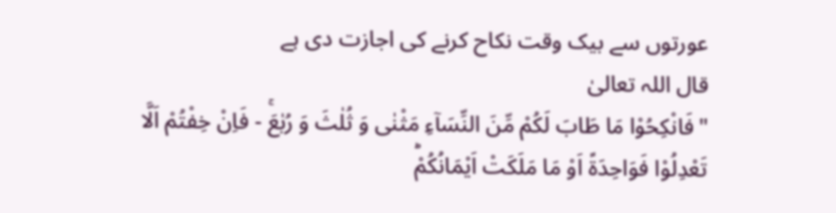عورتوں سے بیک وقت نکاح کرنے کی اجازت دی ہے
قال اللہ تعالیٰ
"فَانْكِحُوْا مَا طَابَ لَكُمْ مِّنَ النِّسَآءِ مَثْنٰى وَ ثُلٰثَ وَ رُبٰعَۚ - فَاِنْ خِفْتُمْ اَلَّا تَعْدِلُوْا فَوَاحِدَةً اَوْ مَا مَلَكَتْ اَیْمَانُكُمْؕ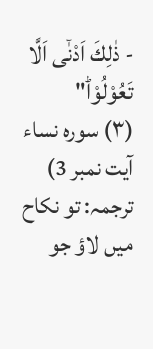- ذٰلِكَ اَدْنٰۤى اَلَّا تَعُوْلُوْاؕ"
(۳) سورہ نساء آیت نمبر 3)
ترجمہ: تو نکاح میں لاؤ جو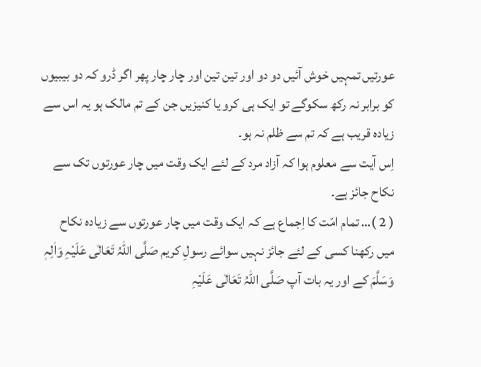عورتیں تمہیں خوش آئیں دو دو اور تین تین اور چار چار پھر اگر ڈرو کہ دو بیبیوں کو برابر نہ رکھ سکوگے تو ایک ہی کرو یا کنیزیں جن کے تم مالک ہو یہ اس سے زیادہ قریب ہے کہ تم سے ظلم نہ ہو۔
اِس آیت سے معلوم ہوا کہ آزاد مرد کے لئے ایک وقت میں چار عورتوں تک سے نکاح جائز ہے۔
( 2 )… تمام امّت کا اِجماع ہے کہ ایک وقت میں چار عورتوں سے زیادہ نکاح میں رکھنا کسی کے لئے جائز نہیں سوائے رسولِ کریم صَلَّی اللہُ تَعَالٰی عَلَیْہِ وَاٰلِہٖ وَسَلَّمَ کے اور یہ بات آپ صَلَّی اللہُ تَعَالٰی عَلَیْہِ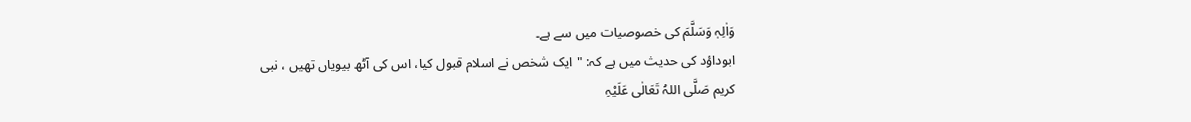وَاٰلِہٖ وَسَلَّمَ کی خصوصیات میں سے ہے۔
ابوداؤد کی حدیث میں ہے کہ: "ایک شخص نے اسلام قبول کیا، اس کی آٹھ بیویاں تھیں ، نبی کریم صَلَّی اللہُ تَعَالٰی عَلَیْہِ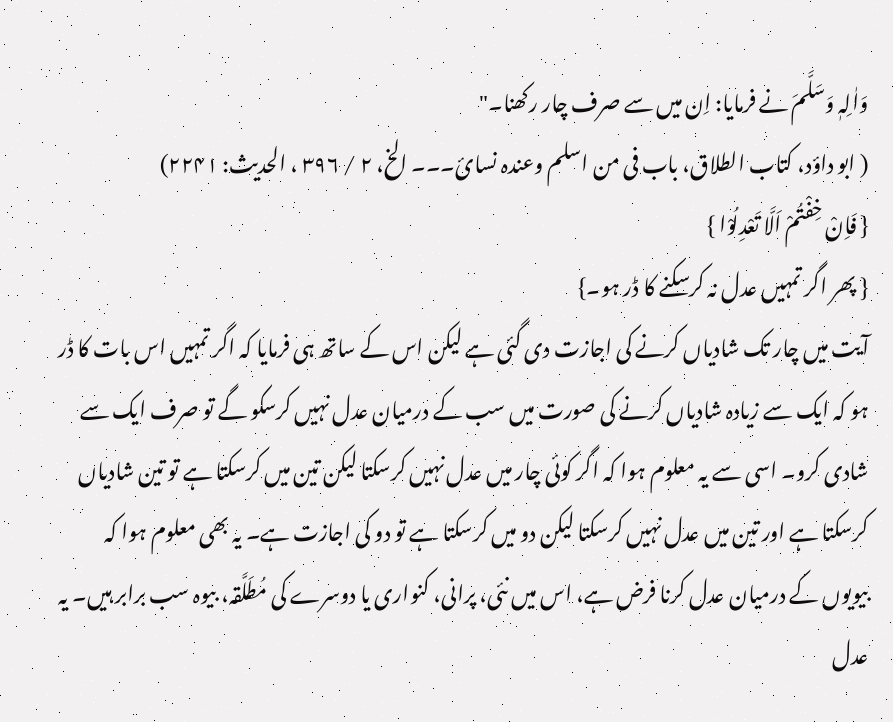وَاٰلِہٖ وَسَلَّمَ نے فرمایا: اِن میں سے صرف چار رکھنا۔"
( ابو داؤد، کتاب الطلاق، باب فی من اسلم وعندہ نسائ۔۔۔ الخ، ۲ / ۳۹۶ ، الحدیث: ۲۲۴۱)
{ فَاِنْ خِفْتُمْ اَلَّا تَعْدِلُوْا }
{ پھر اگر تمہیں عدل نہ کرسکنے کا ڈر ہو۔}
آیت میں چار تک شادیاں کرنے کی اجازت دی گئی ہے لیکن اس کے ساتھ ہی فرمایا کہ اگر تمہیں اس بات کا ڈر ہو کہ ایک سے زیادہ شادیاں کرنے کی صورت میں سب کے درمیان عدل نہیں کرسکو گے تو صرف ایک سے شادی کرو۔ اسی سے یہ معلوم ہوا کہ اگر کوئی چار میں عدل نہیں کرسکتا لیکن تین میں کرسکتا ہے تو تین شادیاں کرسکتا ہے اور تین میں عدل نہیں کرسکتا لیکن دو میں کرسکتا ہے تو دو کی اجازت ہے۔ یہ بھی معلوم ہوا کہ بیویوں کے درمیان عدل کرنا فرض ہے، اس میں نئی، پرانی، کنواری یا دوسرے کی مُطَلَّقہ، بیوہ سب برابر ہیں۔ یہ عدل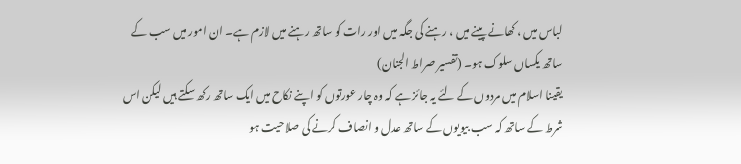لباس میں ، کھانے پینے میں ، رہنے کی جگہ میں اور رات کو ساتھ رہنے میں لازم ہے۔ ان امور میں سب کے
ساتھ یکساں سلوک ہو۔ (تفسیر صراط الجنان)
یقینا اسلام میں مردوں کے لئے یہ جائز ہے کہ وہ چار عورتوں کو اپنے نکاح میں ایک ساتھ رکھ سکتے ہیں لیکن اس شرط کے ساتھ کہ سب بیویوں کے ساتھ عدل و انصاف کرنے کی صلاحیت ہو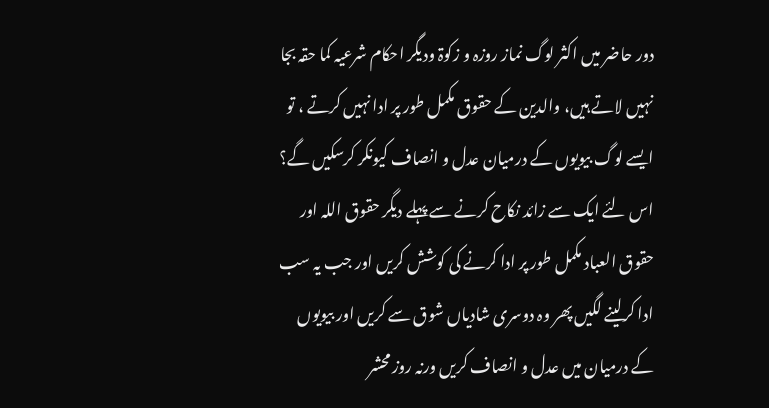دور حاضر میں اکثر لوگ نماز روزہ و زکوۃ ودیگر احکام شرعیہ کما حقہ بجا نہیں لاتے ہیں، والدین کے حقوق مکمل طور پر ادا نہیں کرتے ، تو ایسے لوگ بیویوں کے درمیان عدل و انصاف کیونکر کرسکیں گے؟ اس لئے ایک سے زائد نکاح کرنے سے پہلے دیگر حقوق اللہ اور حقوق العباد مکمل طور پر ادا کرنے کی کوشش کریں اور جب یہ سب ادا کرلینے لگیں پھر وہ دوسری شادیاں شوق سے کریں اور بیویوں کے درمیان میں عدل و انصاف کریں ورنہ روز محشر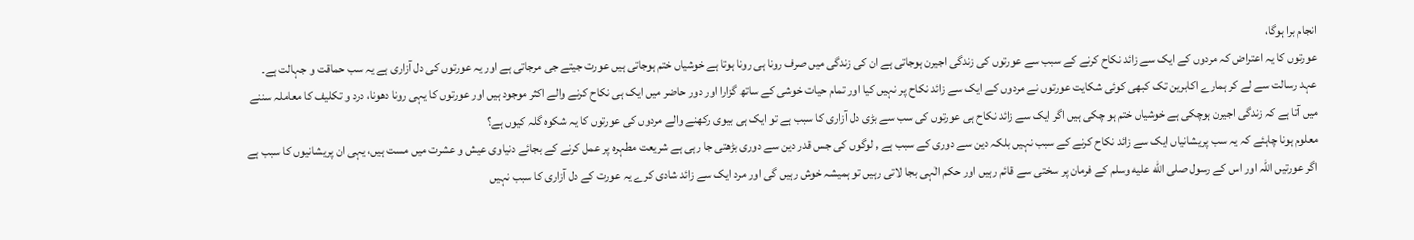انجام برا ہوگا،
عورتوں کا یہ اعتراض کہ مردوں کے ایک سے زائد نکاح کرنے کے سبب سے عورتوں کی زندگی اجیرن ہوجاتی ہے ان کی زندگی میں صرف رونا ہی رونا ہوتا ہے خوشیاں ختم ہوجاتی ہیں عورت جیتے جی مرجاتی ہے اور یہ عورتوں کی دل آزاری ہے یہ سب حماقت و جہالت ہے۔
عہد رسالت سے لے کر ہمارے اکابرین تک کبھی کوئی شکایت عورتوں نے مردوں کے ایک سے زائد نکاح پر نہیں کیا اور تمام حیات خوشی کے ساتھ گزارا اور دور حاضر میں ایک ہی نکاح کرنے والے اکثر موجود ہیں اور عورتوں کا یہی رونا دھونا، درد و تکلیف کا معاملہ سننے میں آتا ہے کہ زندگی اجیرن ہوچکی ہے خوشیاں ختم ہو چکی ہیں اگر ایک سے زائد نکاح ہی عورتوں کی سب سے بڑی دل آزاری کا سبب ہے تو ایک ہی بیوی رکھنے والے مردوں کی عورتوں کا یہ شکوہ گلہ کیوں ہے؟
معلوم ہونا چاہئے کہ یہ سب پریشانیاں ایک سے زائد نکاح کرنے کے سبب نہیں بلکہ دین سے دوری کے سبب ہے , لوگوں کی جس قدر دین سے دوری بڑھتی جا رہی ہے شریعت مطہرہ پر عمل کرنے کے بجائے دنیاوی عیش و عشرت میں مست ہیں، یہی ان پریشانیوں کا سبب ہے اگر عورتیں اللہ اور اس کے رسول صلى الله عليه وسلم کے فرمان پر سختی سے قائم رہیں اور حکم الٰہی بجا لاتی رہیں تو ہمیشہ خوش رہیں گی اور مرد ایک سے زائد شادی کرے یہ عورت کے دل آزاری کا سبب نہیں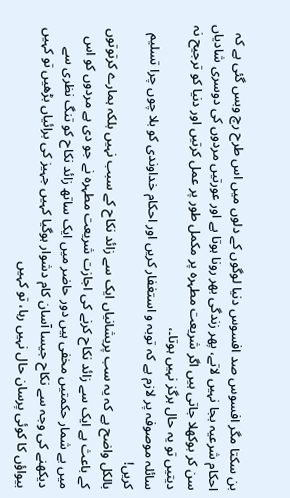بن سکتا مگر افسوس صد افسوس دنیا لوگوں کے دلوں میں اس طرح رچ وبس گئی ہے کہ احکام شرعیہ بجا نہیں لاتے، پھر زندگی بھر رونا ہوتا ہے اور عورتیں مردوں کی دوسری شادیاں سن کر بوکھلا جاتی ہیں اگر شریعت مطہرہ پر مکمل طور پر عمل کرتیں اور دنیا کو ترجیح نہ دیتیں تو یہ حال ہرگز نہیں ہوتا۔،
سائلہ موصوفہ پر لازم ہے کہ توبہ و استغفار کریں اور احکام خداوندی کو بلا چوں چرا تسلیم کریں!
بالکل واضح ہے کہ یہ سب پریشانیاں ایک سے زائد نکاح کے سبب نہیں بلکہ ہمارے کرتوتوں کے باعث ہے ایک سے زائد نکاح کرنے کی اجازت شریعت مطہرہ نے جو دی ہے مردوں کو اس میں بے شمار حکمتیں مخفی ہیں دور حاضر میں ایک ساتھ زائد نکاح کو تنگ نظری سے دیکھنے کی وجہ سے نکاح جیسا آسان کام دشوار ہوگیا کہیں جہیز کی برائیاں بڑھیں تو کہیں بیواؤں کا کوئی پرسان حال نہیں رہا، تو کہیں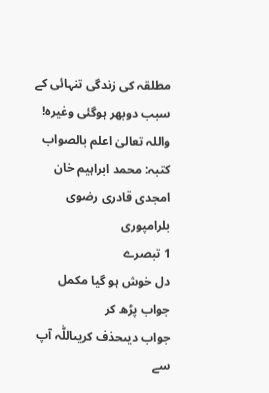مطلقہ کی زندگی تنہائی کے سبب دوبھر ہوگئی وغیرہ!
واللہ تعالیٰ اعلم بالصواب
کتبہ: محمد ابراہیم خان امجدی قادری رضوی بلرامپوری
1 تبصرے
دل خوش ہو گیا مکمل جواب پڑھ کر
جواب دیںحذف کریںاللّٰہ آپ سے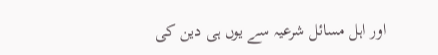اور اہل مسائل شرعیہ سے یوں ہی دین کی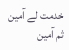خدمت لے آمین ثم آمین